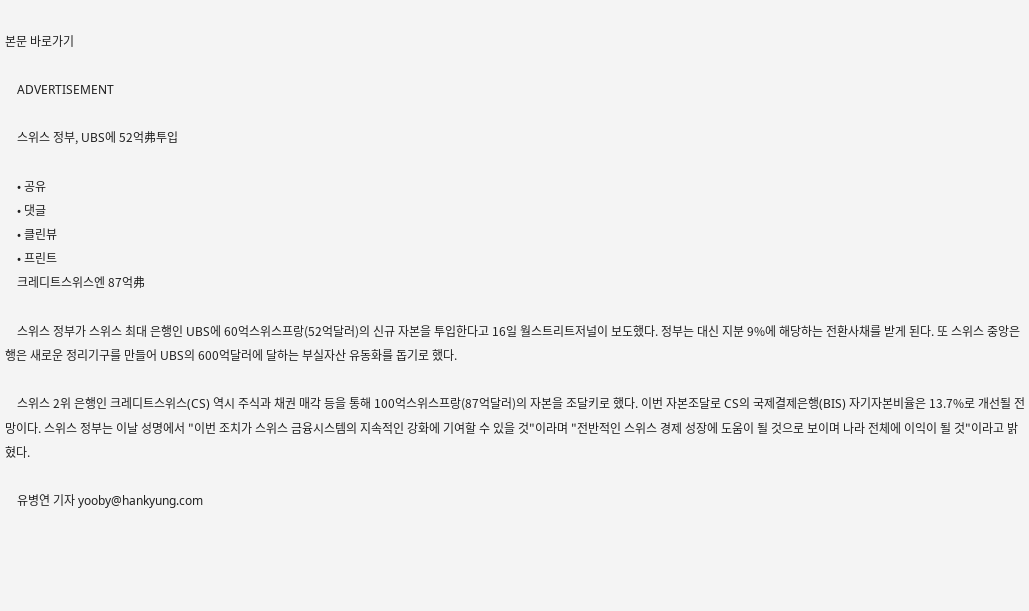본문 바로가기

    ADVERTISEMENT

    스위스 정부, UBS에 52억弗투입

    • 공유
    • 댓글
    • 클린뷰
    • 프린트
    크레디트스위스엔 87억弗

    스위스 정부가 스위스 최대 은행인 UBS에 60억스위스프랑(52억달러)의 신규 자본을 투입한다고 16일 월스트리트저널이 보도했다. 정부는 대신 지분 9%에 해당하는 전환사채를 받게 된다. 또 스위스 중앙은행은 새로운 정리기구를 만들어 UBS의 600억달러에 달하는 부실자산 유동화를 돕기로 했다.

    스위스 2위 은행인 크레디트스위스(CS) 역시 주식과 채권 매각 등을 통해 100억스위스프랑(87억달러)의 자본을 조달키로 했다. 이번 자본조달로 CS의 국제결제은행(BIS) 자기자본비율은 13.7%로 개선될 전망이다. 스위스 정부는 이날 성명에서 "이번 조치가 스위스 금융시스템의 지속적인 강화에 기여할 수 있을 것"이라며 "전반적인 스위스 경제 성장에 도움이 될 것으로 보이며 나라 전체에 이익이 될 것"이라고 밝혔다.

    유병연 기자 yooby@hankyung.com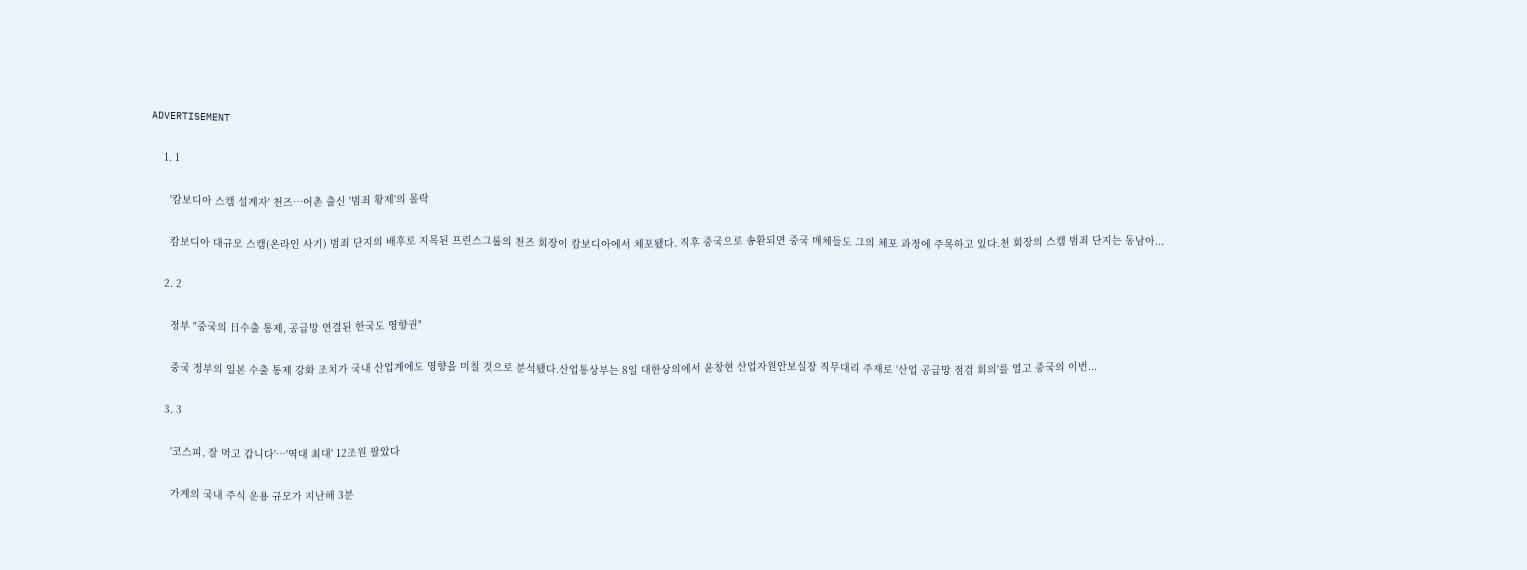ADVERTISEMENT

    1. 1

      '캄보디아 스캠 설계자' 천즈…어촌 출신 '범죄 황제'의 몰락

      캄보디아 대규모 스캠(온라인 사기) 범죄 단지의 배후로 지목된 프린스그룹의 천즈 회장이 캄보디아에서 체포됐다. 직후 중국으로 송환되면 중국 매체들도 그의 체포 과정에 주목하고 있다.천 회장의 스캠 범죄 단지는 동남아...

    2. 2

      정부 "중국의 日수출 통제, 공급망 연결된 한국도 영향권"

      중국 정부의 일본 수출 통제 강화 조치가 국내 산업계에도 영향을 미칠 것으로 분석됐다.산업통상부는 8일 대한상의에서 윤창현 산업자원안보실장 직무대리 주재로 '산업 공급망 점검 회의'를 열고 중국의 이번...

    3. 3

      '코스피, 잘 먹고 갑니다'…'역대 최대' 12조원 팔았다

      가계의 국내 주식 운용 규모가 지난해 3분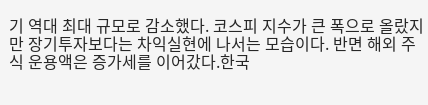기 역대 최대 규모로 감소했다. 코스피 지수가 큰 폭으로 올랐지만 장기투자보다는 차익실현에 나서는 모습이다. 반면 해외 주식 운용액은 증가세를 이어갔다.한국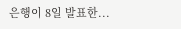은행이 8일 발표한...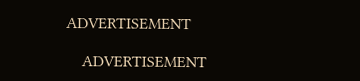ADVERTISEMENT

    ADVERTISEMENT